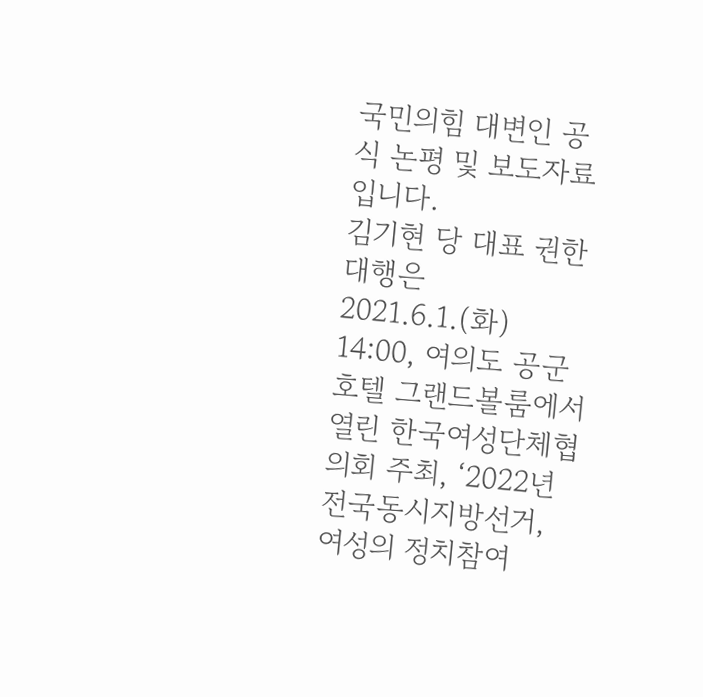국민의힘 대변인 공식 논평 및 보도자료입니다.
김기현 당 대표 권한대행은 2021.6.1.(화) 14:00, 여의도 공군호텔 그랜드볼룸에서 열린 한국여성단체협의회 주최, ‘2022년 전국동시지방선거, 여성의 정치참여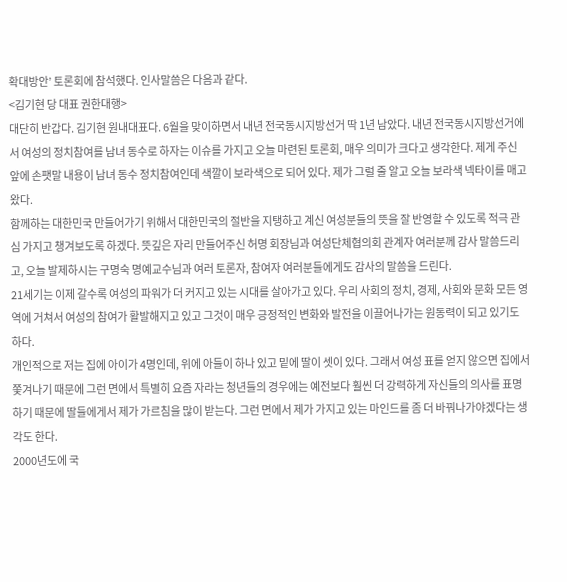확대방안’ 토론회에 참석했다. 인사말씀은 다음과 같다.
<김기현 당 대표 권한대행>
대단히 반갑다. 김기현 원내대표다. 6월을 맞이하면서 내년 전국동시지방선거 딱 1년 남았다. 내년 전국동시지방선거에서 여성의 정치참여를 남녀 동수로 하자는 이슈를 가지고 오늘 마련된 토론회, 매우 의미가 크다고 생각한다. 제게 주신 앞에 손팻말 내용이 남녀 동수 정치참여인데 색깔이 보라색으로 되어 있다. 제가 그럴 줄 알고 오늘 보라색 넥타이를 매고 왔다.
함께하는 대한민국 만들어가기 위해서 대한민국의 절반을 지탱하고 계신 여성분들의 뜻을 잘 반영할 수 있도록 적극 관심 가지고 챙겨보도록 하겠다. 뜻깊은 자리 만들어주신 허명 회장님과 여성단체협의회 관계자 여러분께 감사 말씀드리고, 오늘 발제하시는 구명숙 명예교수님과 여러 토론자, 참여자 여러분들에게도 감사의 말씀을 드린다.
21세기는 이제 갈수록 여성의 파워가 더 커지고 있는 시대를 살아가고 있다. 우리 사회의 정치, 경제, 사회와 문화 모든 영역에 거쳐서 여성의 참여가 활발해지고 있고 그것이 매우 긍정적인 변화와 발전을 이끌어나가는 원동력이 되고 있기도 하다.
개인적으로 저는 집에 아이가 4명인데, 위에 아들이 하나 있고 밑에 딸이 셋이 있다. 그래서 여성 표를 얻지 않으면 집에서 쫓겨나기 때문에 그런 면에서 특별히 요즘 자라는 청년들의 경우에는 예전보다 훨씬 더 강력하게 자신들의 의사를 표명하기 때문에 딸들에게서 제가 가르침을 많이 받는다. 그런 면에서 제가 가지고 있는 마인드를 좀 더 바꿔나가야겠다는 생각도 한다.
2000년도에 국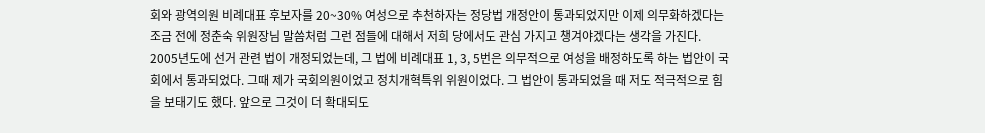회와 광역의원 비례대표 후보자를 20~30% 여성으로 추천하자는 정당법 개정안이 통과되었지만 이제 의무화하겠다는 조금 전에 정춘숙 위원장님 말씀처럼 그런 점들에 대해서 저희 당에서도 관심 가지고 챙겨야겠다는 생각을 가진다.
2005년도에 선거 관련 법이 개정되었는데, 그 법에 비례대표 1, 3, 5번은 의무적으로 여성을 배정하도록 하는 법안이 국회에서 통과되었다. 그때 제가 국회의원이었고 정치개혁특위 위원이었다. 그 법안이 통과되었을 때 저도 적극적으로 힘을 보태기도 했다. 앞으로 그것이 더 확대되도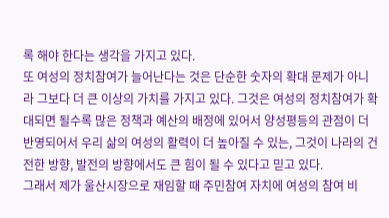록 해야 한다는 생각을 가지고 있다.
또 여성의 정치참여가 늘어난다는 것은 단순한 숫자의 확대 문제가 아니라 그보다 더 큰 이상의 가치를 가지고 있다. 그것은 여성의 정치참여가 확대되면 될수록 많은 정책과 예산의 배정에 있어서 양성평등의 관점이 더 반영되어서 우리 삶의 여성의 활력이 더 높아질 수 있는, 그것이 나라의 건전한 방향, 발전의 방향에서도 큰 힘이 될 수 있다고 믿고 있다.
그래서 제가 울산시장으로 재임할 때 주민참여 자치에 여성의 참여 비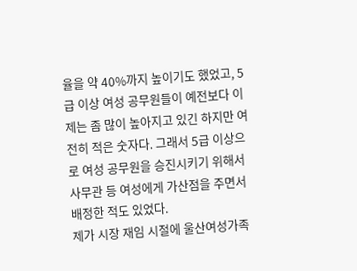율을 약 40%까지 높이기도 했었고, 5급 이상 여성 공무원들이 예전보다 이제는 좀 많이 높아지고 있긴 하지만 여전히 적은 숫자다. 그래서 5급 이상으로 여성 공무원을 승진시키기 위해서 사무관 등 여성에게 가산점을 주면서 배정한 적도 있었다.
제가 시장 재임 시절에 울산여성가족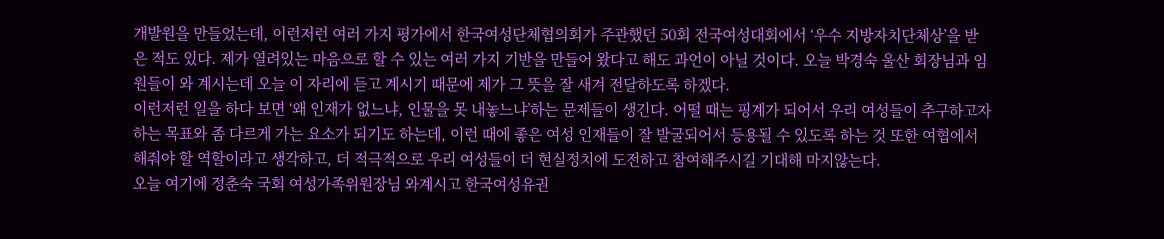개발원을 만들었는데, 이런저런 여러 가지 평가에서 한국여성단체협의회가 주관했던 50회 전국여성대회에서 ‘우수 지방자치단체상’을 받은 적도 있다. 제가 열려있는 마음으로 할 수 있는 여러 가지 기반을 만들어 왔다고 해도 과언이 아닐 것이다. 오늘 박경숙 울산 회장님과 임원들이 와 계시는데 오늘 이 자리에 듣고 계시기 때문에 제가 그 뜻을 잘 새겨 전달하도록 하겠다.
이런저런 일을 하다 보면 ‘왜 인재가 없느냐, 인물을 못 내놓느냐’하는 문제들이 생긴다. 어떨 때는 핑계가 되어서 우리 여성들이 추구하고자 하는 목표와 좀 다르게 가는 요소가 되기도 하는데, 이런 때에 좋은 여성 인재들이 잘 발굴되어서 등용될 수 있도록 하는 것 또한 여협에서 해줘야 할 역할이라고 생각하고, 더 적극적으로 우리 여성들이 더 현실정치에 도전하고 참여해주시길 기대해 마지않는다.
오늘 여기에 정춘숙 국회 여성가족위원장님 와계시고 한국여성유권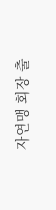자연맹 회장 출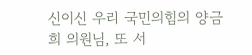신이신 우리 국민의힘의 양금희 의원님, 또 서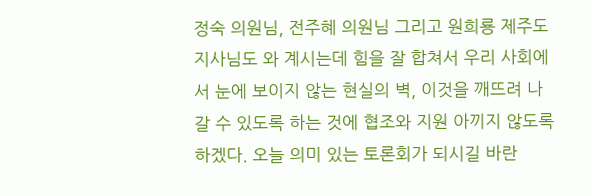정숙 의원님, 전주혜 의원님 그리고 원희룡 제주도지사님도 와 계시는데 힘을 잘 합쳐서 우리 사회에서 눈에 보이지 않는 현실의 벽, 이것을 깨뜨려 나갈 수 있도록 하는 것에 협조와 지원 아끼지 않도록 하겠다. 오늘 의미 있는 토론회가 되시길 바란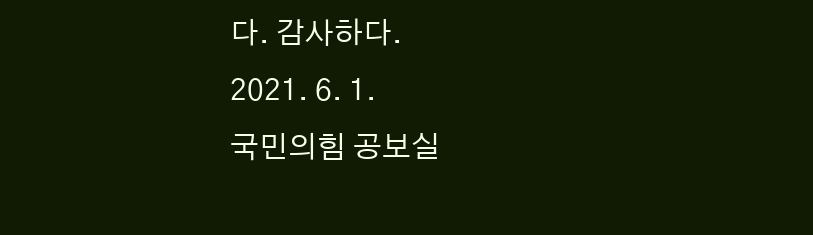다. 감사하다.
2021. 6. 1.
국민의힘 공보실